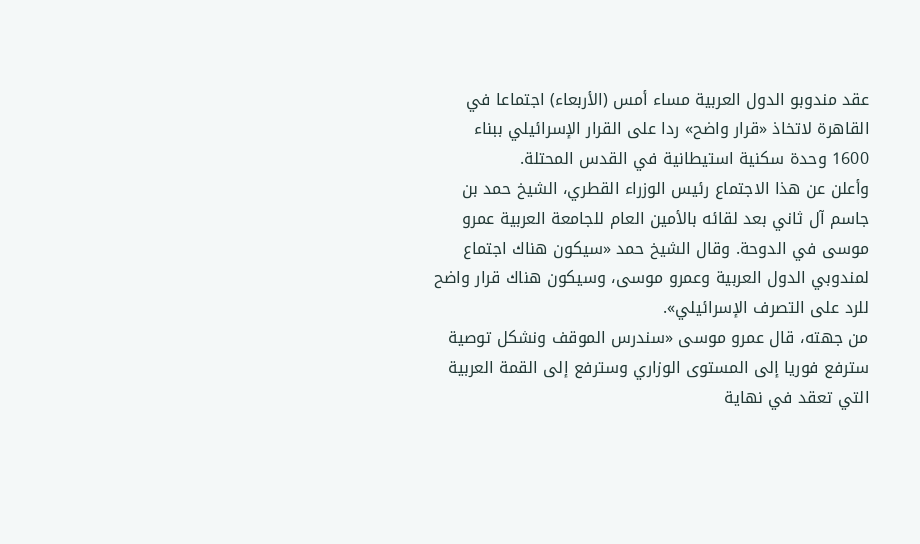عقد مندوبو الدول العربية مساء أمس (الأربعاء) اجتماعا في القاهرة لاتخاذ «قرار واضح» ردا على القرار الإسرائيلي ببناء 1600 وحدة سكنية استيطانية في القدس المحتلة.
وأعلن عن هذا الاجتماع رئيس الوزراء القطري، الشيخ حمد بن جاسم آل ثاني بعد لقائه بالأمين العام للجامعة العربية عمرو موسى في الدوحة. وقال الشيخ حمد «سيكون هناك اجتماع لمندوبي الدول العربية وعمرو موسى، وسيكون هناك قرار واضح للرد على التصرف الإسرائيلي».
من جهته، قال عمرو موسى «سندرس الموقف ونشكل توصية سترفع فوريا إلى المستوى الوزاري وسترفع إلى القمة العربية التي تعقد في نهاية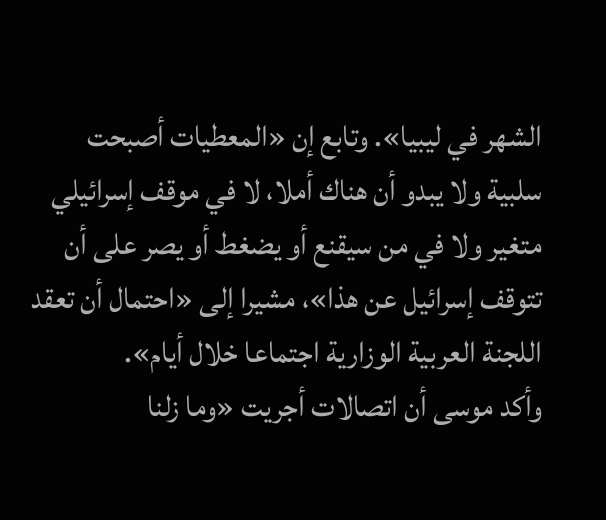الشهر في ليبيا». وتابع إن «المعطيات أصبحت سلبية ولا يبدو أن هناك أملا، لا في موقف إسرائيلي متغير ولا في من سيقنع أو يضغط أو يصر على أن تتوقف إسرائيل عن هذا»، مشيرا إلى «احتمال أن تعقد اللجنة العربية الوزارية اجتماعا خلال أيام».
وأكد موسى أن اتصالات أجريت «وما زلنا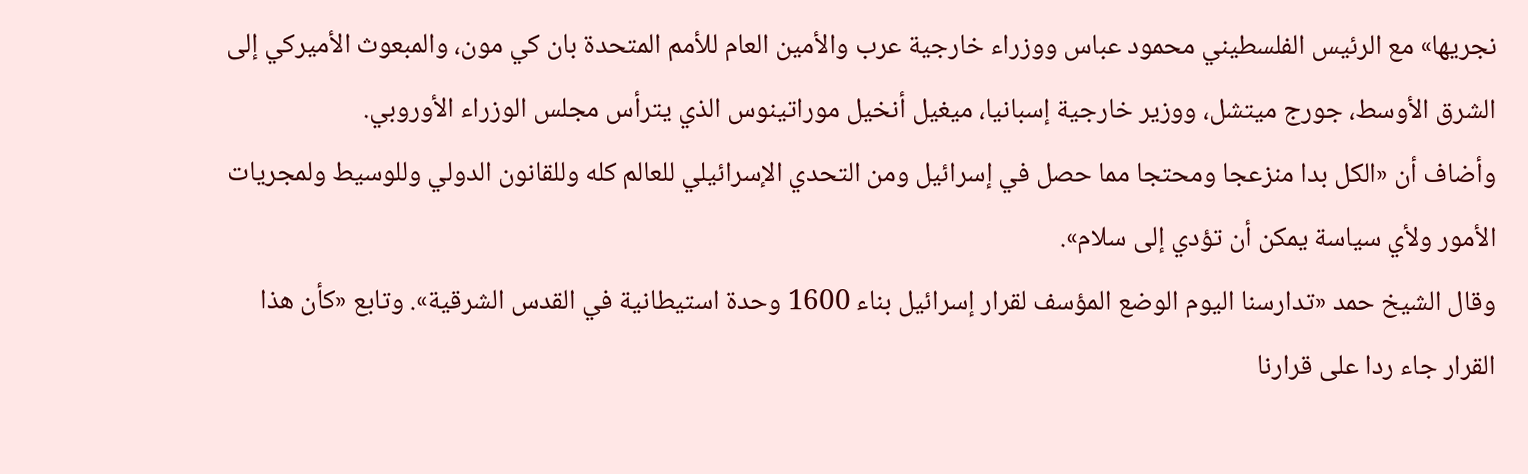نجريها» مع الرئيس الفلسطيني محمود عباس ووزراء خارجية عرب والأمين العام للأمم المتحدة بان كي مون، والمبعوث الأميركي إلى الشرق الأوسط، جورج ميتشل، ووزير خارجية إسبانيا، ميغيل أنخيل موراتينوس الذي يترأس مجلس الوزراء الأوروبي.
وأضاف أن «الكل بدا منزعجا ومحتجا مما حصل في إسرائيل ومن التحدي الإسرائيلي للعالم كله وللقانون الدولي وللوسيط ولمجريات الأمور ولأي سياسة يمكن أن تؤدي إلى سلام».
وقال الشيخ حمد «تدارسنا اليوم الوضع المؤسف لقرار إسرائيل بناء 1600 وحدة استيطانية في القدس الشرقية». وتابع «كأن هذا القرار جاء ردا على قرارنا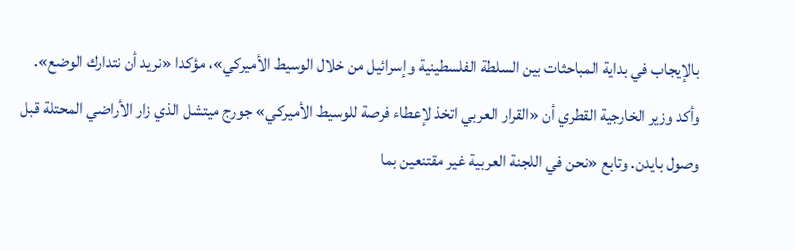بالإيجاب في بداية المباحثات بين السلطة الفلسطينية وإسرائيل من خلال الوسيط الأميركي»، مؤكدا «نريد أن نتدارك الوضع».
وأكد وزير الخارجية القطري أن «القرار العربي اتخذ لإعطاء فرصة للوسيط الأميركي» جورج ميتشل الذي زار الأراضي المحتلة قبل وصول بايدن. وتابع «نحن في اللجنة العربية غير مقتنعين بما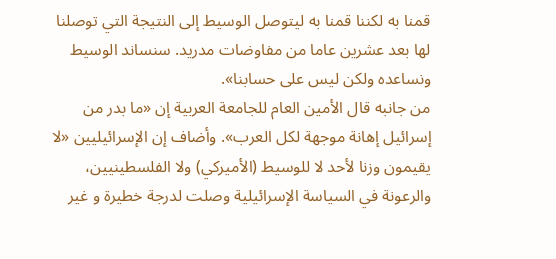قمنا به لكننا قمنا به ليتوصل الوسيط إلى النتيجة التي توصلنا لها بعد عشرين عاما من مفاوضات مدريد. سنساند الوسيط ونساعده ولكن ليس على حسابنا».
من جانبه قال الأمين العام للجامعة العربية إن «ما بدر من إسرائيل إهانة موجهة لكل العرب». وأضاف إن الإسرائيليين «لا يقيمون وزنا لأحد لا للوسيط (الأميركي) ولا الفلسطينيين، والرعونة في السياسة الإسرائيلية وصلت لدرجة خطيرة و غير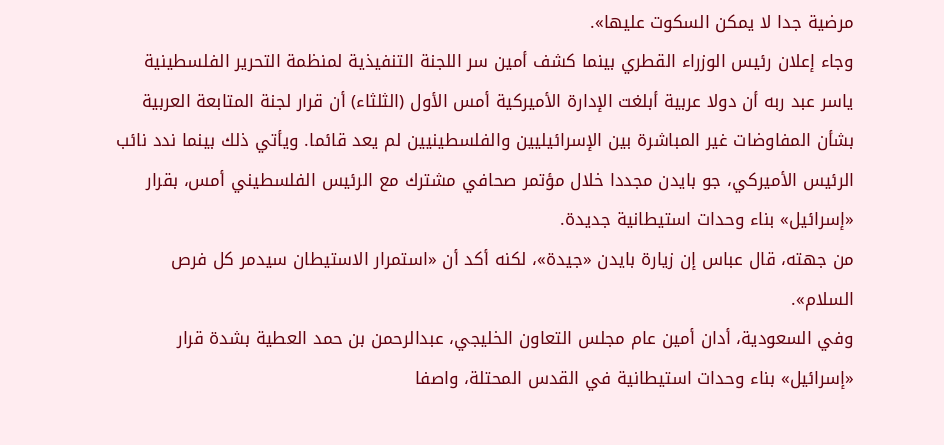مرضية جدا لا يمكن السكوت عليها».
وجاء إعلان رئيس الوزراء القطري بينما كشف أمين سر اللجنة التنفيذية لمنظمة التحرير الفلسطينية ياسر عبد ربه أن دولا عربية أبلغت الإدارة الأميركية أمس الأول (الثلثاء) أن قرار لجنة المتابعة العربية بشأن المفاوضات غير المباشرة بين الإسرائيليين والفلسطينيين لم يعد قائما. ويأتي ذلك بينما ندد نائب الرئيس الأميركي، جو بايدن مجددا خلال مؤتمر صحافي مشترك مع الرئيس الفلسطيني أمس، بقرار «إسرائيل» بناء وحدات استيطانية جديدة.
من جهته، قال عباس إن زيارة بايدن «جيدة»، لكنه أكد أن «استمرار الاستيطان سيدمر كل فرص السلام».
وفي السعودية، أدان أمين عام مجلس التعاون الخليجي، عبدالرحمن بن حمد العطية بشدة قرار «إسرائيل» بناء وحدات استيطانية في القدس المحتلة، واصفا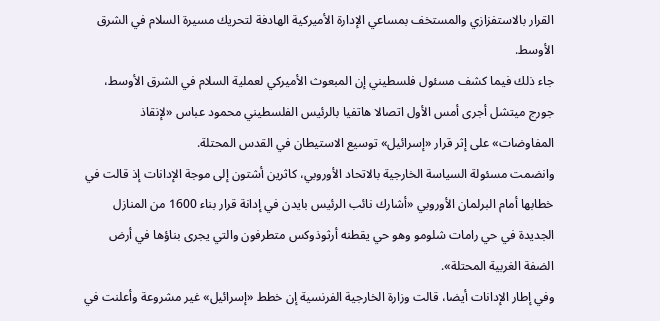القرار بالاستفزازي والمستخف بمساعي الإدارة الأميركية الهادفة لتحريك مسيرة السلام في الشرق الأوسط.
جاء ذلك فيما كشف مسئول فلسطيني إن المبعوث الأميركي لعملية السلام في الشرق الأوسط، جورج ميتشل أجرى أمس الأول اتصالا هاتفيا بالرئيس الفلسطيني محمود عباس «لإنقاذ المفاوضات» على إثر قرار «إسرائيل» توسيع الاستيطان في القدس المحتلة.
وانضمت مسئولة السياسة الخارجية بالاتحاد الأوروبي، كاثرين أشتون إلى موجة الإدانات إذ قالت في خطابها أمام البرلمان الأوروبي «أشارك نائب الرئيس بايدن في إدانة قرار بناء 1600 من المنازل الجديدة في حي رامات شلومو وهو حي يقطنه أرثوذوكس متطرفون والتي يجرى بناؤها في أرض الضفة الغربية المحتلة».
وفي إطار الإدانات أيضا، قالت وزارة الخارجية الفرنسية إن خطط «إسرائيل» غير مشروعة وأعلنت في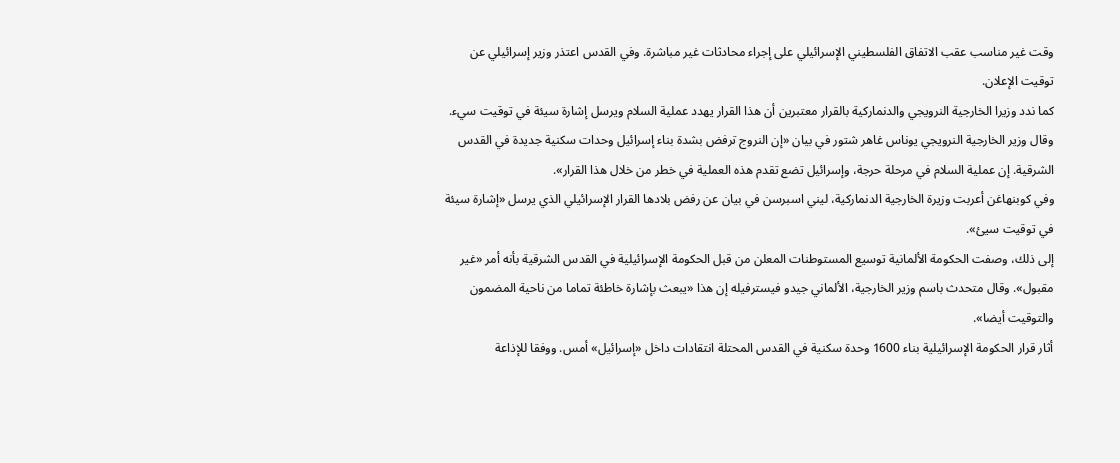وقت غير مناسب عقب الاتفاق الفلسطيني الإسرائيلي على إجراء محادثات غير مباشرة. وفي القدس اعتذر وزير إسرائيلي عن توقيت الإعلان.
كما ندد وزيرا الخارجية النرويجي والدنماركية بالقرار معتبرين أن هذا القرار يهدد عملية السلام ويرسل إشارة سيئة في توقيت سيء. وقال وزير الخارجية النرويجي يوناس غاهر شتور في بيان «إن النروج ترفض بشدة بناء إسرائيل وحدات سكنية جديدة في القدس الشرقية. إن عملية السلام في مرحلة حرجة، وإسرائيل تضع تقدم هذه العملية في خطر من خلال هذا القرار».
وفي كوبنهاغن أعربت وزيرة الخارجية الدنماركية، ليني اسبرسن في بيان عن رفض بلادها القرار الإسرائيلي الذي يرسل «إشارة سيئة في توقيت سيئ».
إلى ذلك، وصفت الحكومة الألمانية توسيع المستوطنات المعلن من قبل الحكومة الإسرائيلية في القدس الشرقية بأنه أمر «غير مقبول». وقال متحدث باسم وزير الخارجية، الألماني جيدو فيسترفيله إن هذا «يبعث بإشارة خاطئة تماما من ناحية المضمون والتوقيت أيضا».
أثار قرار الحكومة الإسرائيلية بناء 1600 وحدة سكنية في القدس المحتلة انتقادات داخل «إسرائيل» أمس. ووفقا للإذاعة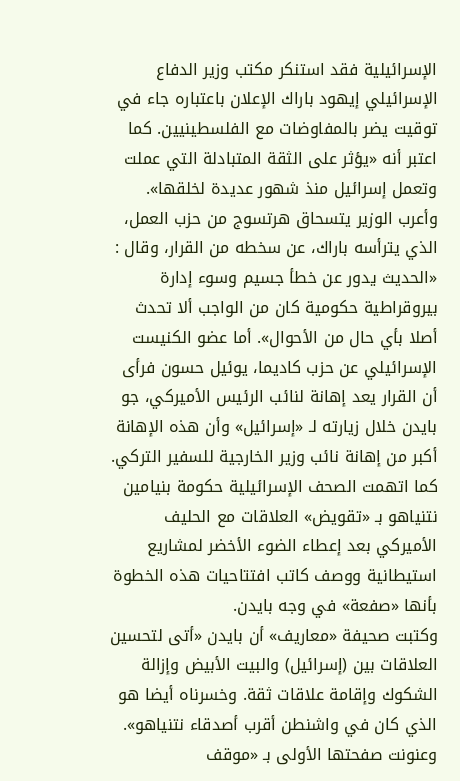الإسرائيلية فقد استنكر مكتب وزير الدفاع الإسرائيلي إيهود باراك الإعلان باعتباره جاء في توقيت يضر بالمفاوضات مع الفلسطينيين. كما اعتبر أنه «يؤثر على الثقة المتبادلة التي عملت وتعمل إسرائيل منذ شهور عديدة لخلقها».
وأعرب الوزير يتسحاق هرتسوج من حزب العمل، الذي يترأسه باراك، عن سخطه من القرار، وقال : «الحديث يدور عن خطأ جسيم وسوء إدارة بيروقراطية حكومية كان من الواجب ألا تحدث أصلا بأي حال من الأحوال». أما عضو الكنيست الإسرائيلي عن حزب كاديما، يوئيل حسون فرأى أن القرار يعد إهانة لنائب الرئيس الأميركي، جو بايدن خلال زيارته لـ «إسرائيل» وأن هذه الإهانة أكبر من إهانة نائب وزير الخارجية للسفير التركي.
كما اتهمت الصحف الإسرائيلية حكومة بنيامين نتنياهو بـ «تقويض» العلاقات مع الحليف الأميركي بعد إعطاء الضوء الأخضر لمشاريع استيطانية ووصف كاتب افتتاحيات هذه الخطوة بأنها «صفعة» في وجه بايدن.
وكتبت صحيفة «معاريف» أن بايدن «أتى لتحسين العلاقات بين (إسرائيل) والبيت الأبيض وإزالة الشكوك وإقامة علاقات ثقة. وخسرناه أيضا هو الذي كان في واشنطن أقرب أصدقاء نتنياهو». وعنونت صفحتها الأولى بـ «موقف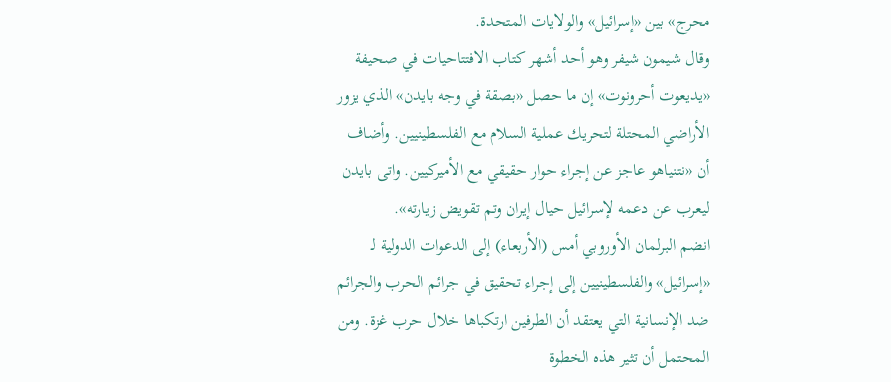محرج» بين «إسرائيل» والولايات المتحدة.
وقال شيمون شيفر وهو أحد أشهر كتاب الافتتاحيات في صحيفة «يديعوت أحرونوت» إن ما حصل «بصقة في وجه بايدن» الذي يزور الأراضي المحتلة لتحريك عملية السلام مع الفلسطينيين. وأضاف أن «نتنياهو عاجز عن إجراء حوار حقيقي مع الأميركيين. واتى بايدن ليعرب عن دعمه لإسرائيل حيال إيران وتم تقويض زيارته».
انضم البرلمان الأوروبي أمس (الأربعاء) إلى الدعوات الدولية لـ «إسرائيل» والفلسطينيين إلى إجراء تحقيق في جرائم الحرب والجرائم ضد الإنسانية التي يعتقد أن الطرفين ارتكباها خلال حرب غزة. ومن المحتمل أن تثير هذه الخطوة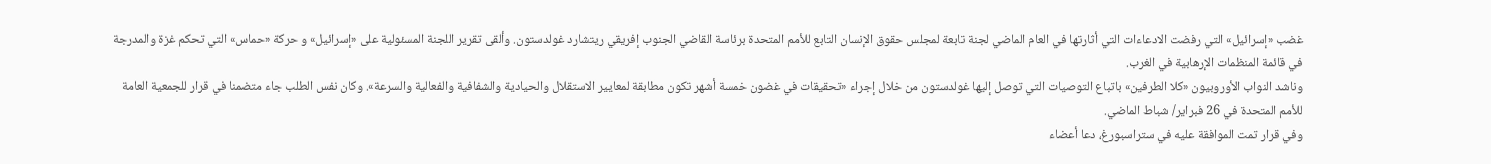غضب «إسرائيل» التي رفضت الادعاءات التي أثارتها في العام الماضي لجنة تابعة لمجلس حقوق الإنسان التابع للأمم المتحدة برئاسة القاضي الجنوب إفريقي ريتشارد غولدستون. وألقى تقرير اللجنة المسئولية على «إسرائيل» و حركة «حماس» التي تحكم غزة والمدرجة في قائمة المنظمات الإرهابية في الغرب.
وناشد النواب الأوروبيون «كلا الطرفين» باتباع التوصيات التي توصل إليها غولدستون من خلال إجراء «تحقيقات في غضون خمسة أشهر تكون مطابقة لمعايير الاستقلال والحيادية والشفافية والفعالية والسرعة». وكان نفس الطلب جاء متضمنا في قرار للجمعية العامة للأمم المتحدة في 26 فبراير/ شباط الماضي.
وفي قرار تمت الموافقة عليه في ستراسبورغ، دعا أعضاء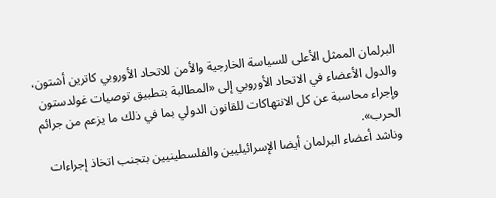البرلمان الممثل الأعلى للسياسة الخارجية والأمن للاتحاد الأوروبي كاترين أشتون، والدول الأعضاء في الاتحاد الأوروبي إلى «المطالبة بتطبيق توصيات غولدستون وإجراء محاسبة عن كل الانتهاكات للقانون الدولي بما في ذلك ما يزعم من جرائم الحرب».
وناشد أعضاء البرلمان أيضا الإسرائيليين والفلسطينيين بتجنب اتخاذ إجراءات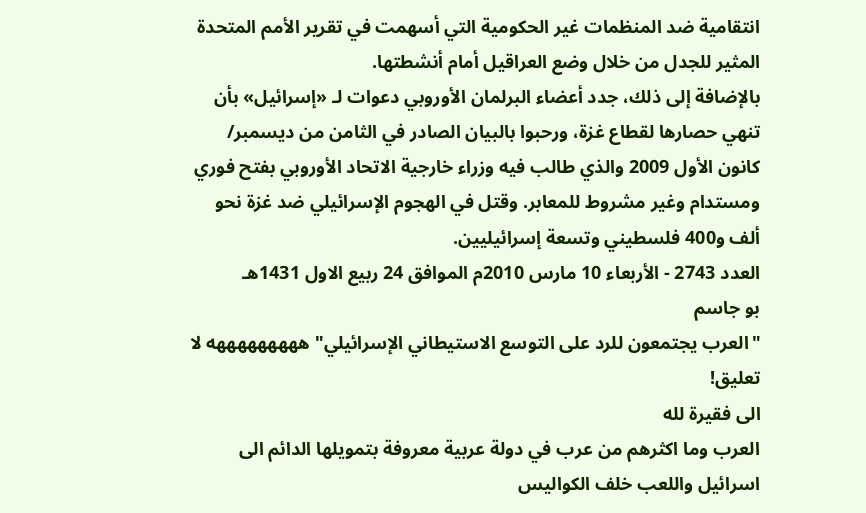انتقامية ضد المنظمات غير الحكومية التي أسهمت في تقرير الأمم المتحدة المثير للجدل من خلال وضع العراقيل أمام أنشطتها.
بالإضافة إلى ذلك، جدد أعضاء البرلمان الأوروبي دعوات لـ «إسرائيل» بأن تنهي حصارها لقطاع غزة، ورحبوا بالبيان الصادر في الثامن من ديسمبر/ كانون الأول 2009 والذي طالب فيه وزراء خارجية الاتحاد الأوروبي بفتح فوري ومستدام وغير مشروط للمعابر. وقتل في الهجوم الإسرائيلي ضد غزة نحو ألف و400 فلسطيني وتسعة إسرائيليين.
العدد 2743 - الأربعاء 10 مارس 2010م الموافق 24 ربيع الاول 1431هـ
بو جاسم
"العرب يجتمعون للرد على التوسع الاستيطاني الإسرائيلي" هههههههههه لا تعليق!
الى فقيرة لله
العرب وما اكثرهم من عرب في دولة عربية معروفة بتمويلها الدائم الى اسرائيل واللعب خلف الكواليس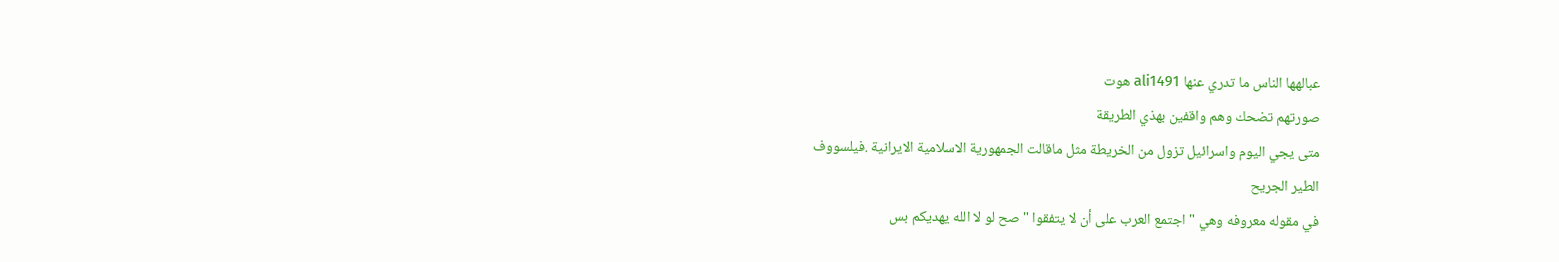عبالهها الناس ما تدري عنها ali1491 هوت
صورتهم تضحك وهم واقفين بهذي الطريقة
متى يجي اليوم واسرائيل تزول من الخريطة مثل ماقالت الجمهورية الاسلامية الايرانية .فيلسووف
الطير الجريح
في مقوله معروفه وهي " اجتمع العرب على أن لا يتفقوا " صح لو لا الله يهديكم بس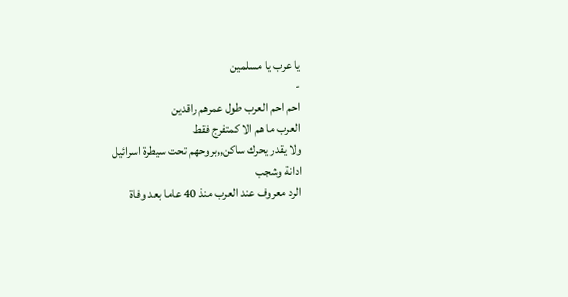يا عرب يا مسلمين
-
احم احم العرب طول عمرهم راقدين
العرب ما هم الا كمتفرج فقط
ولا يقدر يحرك ساكن,,بروحهم تحت سيطرة اسرائيل
ادانة وشجب
الرد معروف عند العرب منذ 40 عاما بعد وفاة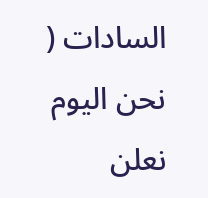السادات ( نحن اليوم نعلن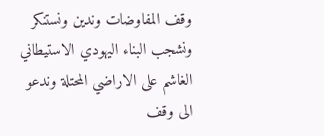وقف المفاوضات وندين ونستنكر ونشجب البناء اليهودي الاستيطاني الغاشم على الاراضي المحتلة وندعو الى وقف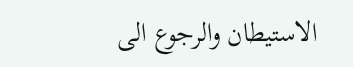الاستيطان والرجوع الى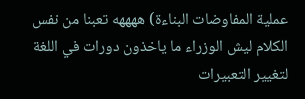عملية المفاوضات البناءة) ههههه تعبنا من نفس الكلام ليش الوزراء ما ياخذون دورات في اللغة لتغيير التعبيرات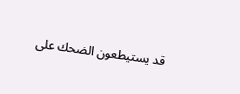قد يستيطعون الضحك على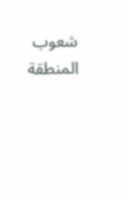شعوب المنطقة